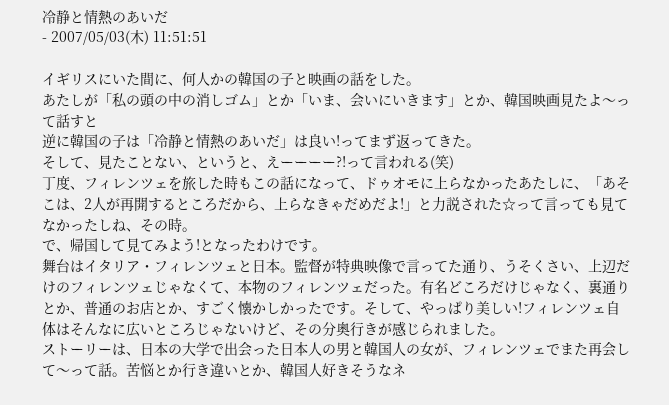冷静と情熱のあいだ
- 2007/05/03(木) 11:51:51

イギリスにいた間に、何人かの韓国の子と映画の話をした。
あたしが「私の頭の中の消しゴム」とか「いま、会いにいきます」とか、韓国映画見たよ〜って話すと
逆に韓国の子は「冷静と情熱のあいだ」は良い!ってまず返ってきた。
そして、見たことない、というと、えーーーー?!って言われる(笑)
丁度、フィレンツェを旅した時もこの話になって、ドゥオモに上らなかったあたしに、「あそこは、2人が再開するところだから、上らなきゃだめだよ!」と力説された☆って言っても見てなかったしね、その時。
で、帰国して見てみよう!となったわけです。
舞台はイタリア・フィレンツェと日本。監督が特典映像で言ってた通り、うそくさい、上辺だけのフィレンツェじゃなくて、本物のフィレンツェだった。有名どころだけじゃなく、裏通りとか、普通のお店とか、すごく懐かしかったです。そして、やっぱり美しい!フィレンツェ自体はそんなに広いところじゃないけど、その分奥行きが感じられました。
ストーリーは、日本の大学で出会った日本人の男と韓国人の女が、フィレンツェでまた再会して〜って話。苦悩とか行き違いとか、韓国人好きそうなネ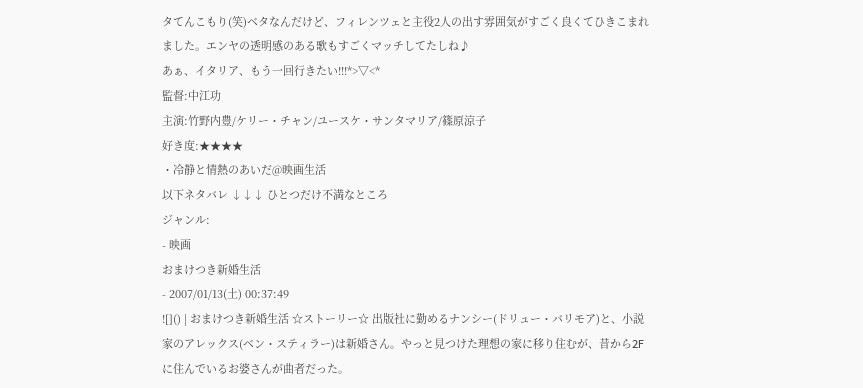タてんこもり(笑)ベタなんだけど、フィレンツェと主役2人の出す雰囲気がすごく良くてひきこまれました。エンヤの透明感のある歌もすごくマッチしてたしね♪
あぁ、イタリア、もう一回行きたい!!!*>▽<*
監督:中江功
主演:竹野内豊/ケリー・チャン/ユースケ・サンタマリア/篠原涼子
好き度:★★★★
・冷静と情熱のあいだ@映画生活
以下ネタバレ ↓↓↓ ひとつだけ不満なところ
ジャンル:
- 映画
おまけつき新婚生活
- 2007/01/13(土) 00:37:49
![]() | おまけつき新婚生活 ☆ストーリー☆ 出版社に勤めるナンシー(ドリュー・バリモア)と、小説家のアレックス(ベン・スティラー)は新婚さん。やっと見つけた理想の家に移り住むが、昔から2Fに住んでいるお婆さんが曲者だった。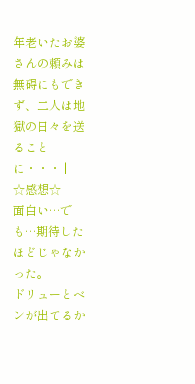年老いたお婆さんの頼みは無碍にもできず、二人は地獄の日々を送ることに・・・ |
☆感想☆
面白い…でも…期待したほどじゃなかった。
ドリューとベンが出てるか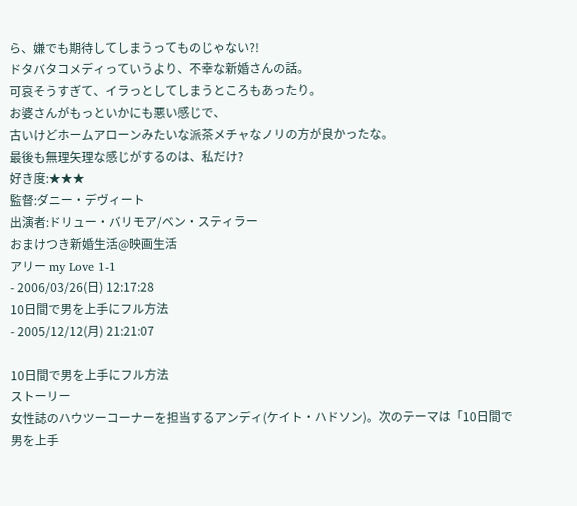ら、嫌でも期待してしまうってものじゃない?!
ドタバタコメディっていうより、不幸な新婚さんの話。
可哀そうすぎて、イラっとしてしまうところもあったり。
お婆さんがもっといかにも悪い感じで、
古いけどホームアローンみたいな派茶メチャなノリの方が良かったな。
最後も無理矢理な感じがするのは、私だけ?
好き度:★★★
監督:ダニー・デヴィート
出演者:ドリュー・バリモア/ベン・スティラー
おまけつき新婚生活@映画生活
アリー my Love 1-1
- 2006/03/26(日) 12:17:28
10日間で男を上手にフル方法
- 2005/12/12(月) 21:21:07

10日間で男を上手にフル方法
ストーリー
女性誌のハウツーコーナーを担当するアンディ(ケイト・ハドソン)。次のテーマは「10日間で男を上手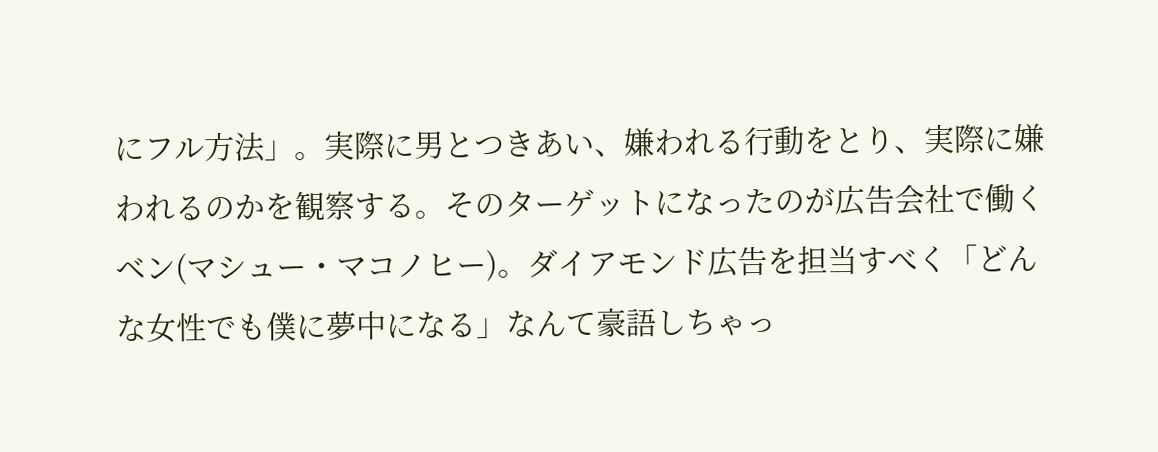にフル方法」。実際に男とつきあい、嫌われる行動をとり、実際に嫌われるのかを観察する。そのターゲットになったのが広告会社で働くベン(マシュー・マコノヒー)。ダイアモンド広告を担当すべく「どんな女性でも僕に夢中になる」なんて豪語しちゃっ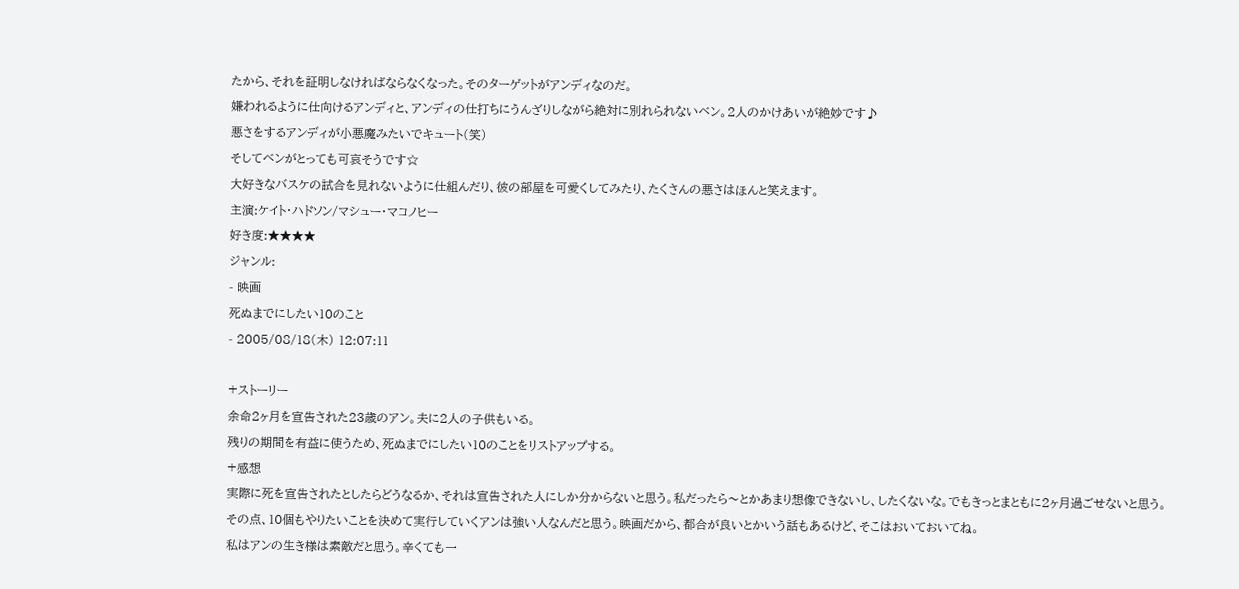たから、それを証明しなければならなくなった。そのターゲットがアンディなのだ。
嫌われるように仕向けるアンディと、アンディの仕打ちにうんざりしながら絶対に別れられないベン。2人のかけあいが絶妙です♪
悪さをするアンディが小悪魔みたいでキュート(笑)
そしてベンがとっても可哀そうです☆
大好きなバスケの試合を見れないように仕組んだり、彼の部屋を可愛くしてみたり、たくさんの悪さはほんと笑えます。
主演:ケイト・ハドソン/マシュー・マコノヒー
好き度:★★★★
ジャンル:
- 映画
死ぬまでにしたい10のこと
- 2005/08/18(木) 12:07:11

+ストーリー
余命2ヶ月を宣告された23歳のアン。夫に2人の子供もいる。
残りの期間を有益に使うため、死ぬまでにしたい10のことをリストアップする。
+感想
実際に死を宣告されたとしたらどうなるか、それは宣告された人にしか分からないと思う。私だったら〜とかあまり想像できないし、したくないな。でもきっとまともに2ヶ月過ごせないと思う。
その点、10個もやりたいことを決めて実行していくアンは強い人なんだと思う。映画だから、都合が良いとかいう話もあるけど、そこはおいておいてね。
私はアンの生き様は素敵だと思う。辛くても一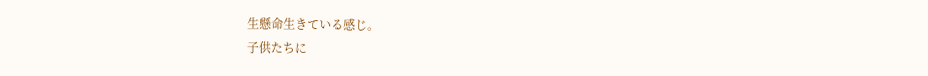生懸命生きている感じ。
子供たちに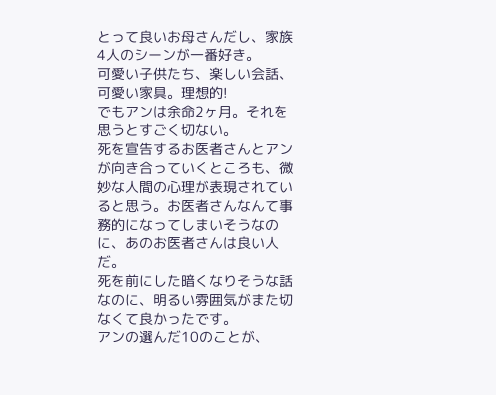とって良いお母さんだし、家族4人のシーンが一番好き。
可愛い子供たち、楽しい会話、可愛い家具。理想的!
でもアンは余命2ヶ月。それを思うとすごく切ない。
死を宣告するお医者さんとアンが向き合っていくところも、微妙な人間の心理が表現されていると思う。お医者さんなんて事務的になってしまいそうなのに、あのお医者さんは良い人だ。
死を前にした暗くなりそうな話なのに、明るい雰囲気がまた切なくて良かったです。
アンの選んだ10のことが、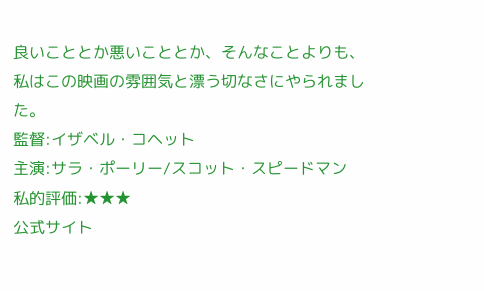良いこととか悪いこととか、そんなことよりも、私はこの映画の雰囲気と漂う切なさにやられました。
監督:イザベル・コヘット
主演:サラ・ポーリー/スコット・スピードマン
私的評価:★★★
公式サイト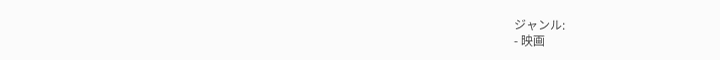ジャンル:
- 映画